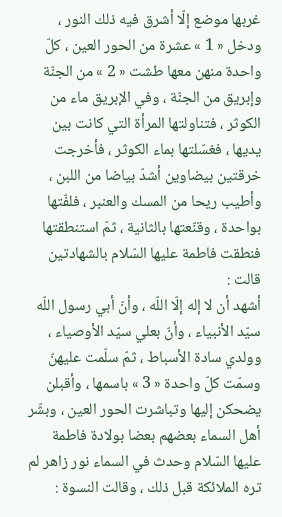غربها موضع إلّا أشرق فيه ذلك النور ، ودخل « 1 » عشرة من الحور العين ، كلّ واحدة منهن معها طشت « 2 » من الجنّة وإبريق من الجنّة ، وفي الإبريق ماء من الكوثر ، فتناولتها المرأة التي كانت بين يديها ، فغسّلتها بماء الكوثر ، فأخرجت خرقتين بيضاوين أشدّ بياضا من اللبن ، وأطيب ريحا من المسك والعنبر ، فلفّتها بواحدة ، وقنّعتها بالثانية ، ثمّ استنطقتها فنطقت فاطمة عليها السّلام بالشهادتين قالت :
أشهد أن لا إله إلّا اللّه ، وأنّ أبي رسول اللّه سيّد الأنبياء ، وأنّ بعلي سيّد الأوصياء ، وولدي سادة الأسباط ، ثمّ سلّمت عليهنّ وسمّت كلّ واحدة « 3 » باسمها ، وأقبلن يضحكن إليها وتباشرت الحور العين ، وبشّر أهل السماء بعضهم بعضا بولادة فاطمة عليها السّلام وحدث في السماء نور زاهر لم تره الملائكة قبل ذلك ، وقالت النسوة :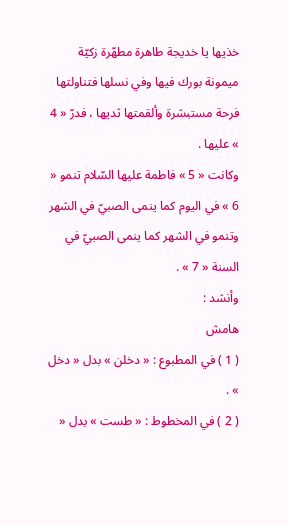خذيها يا خديجة طاهرة مطهّرة زكيّة ميمونة بورك فيها وفي نسلها فتناولتها فرحة مستبشرة وألقمتها ثديها ، فدرّ « 4 » عليها .
وكانت « 5 » فاطمة عليها السّلام تنمو « 6 » في اليوم كما ينمى الصبيّ في الشهر وتنمو في الشهر كما ينمى الصبيّ في السنة « 7 » .
وأنشد :
هامش
( 1 ) في المطبوع : « دخلن » بدل « دخل » .
( 2 ) في المخطوط : « طست » بدل «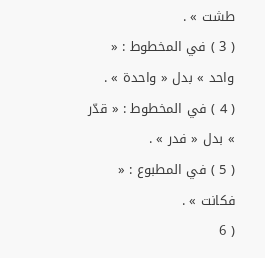طشت » .
( 3 ) في المخطوط : « واحد » بدل « واحدة » .
( 4 ) في المخطوط : « قدّر » بدل « فدر » .
( 5 ) في المطبوع : « فكانت » .
( 6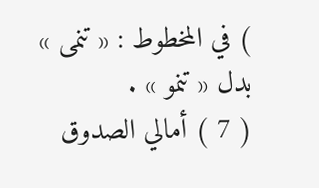) في المخطوط : « تنمى » بدل « تنمو » .
( 7 ) أمالي الصدوق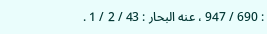: 690 / 947 ، عنه البحار : 43 / 2 / 1 .